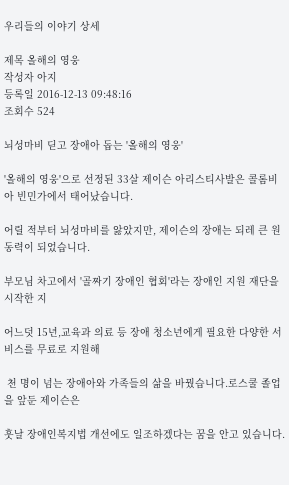우리들의 이야기 상세

제목 올해의 영웅
작성자 아지
등록일 2016-12-13 09:48:16
조회수 524

뇌성마비 딛고 장애아 돕는 '올해의 영웅'

'올해의 영웅'으로 선정된 33살 제이슨 아리스티사발은 콜롬비아 빈민가에서 태어났습니다.

어릴 적부터 뇌성마비를 앓았지만, 제이슨의 장애는 되레 큰 원동력이 되었습니다.

부모님 차고에서 '골짜기 장애인 협회'라는 장애인 지원 재단을 시작한 지

어느덧 15년,교육과 의료 등 장애 청소년에게 필요한 다양한 서비스를 무료로 지원해

 천 명이 넘는 장애아와 가족들의 삶을 바꿨습니다.로스쿨 졸업을 앞둔 제이슨은

훗날 장애인복지법 개선에도 일조하겠다는 꿈을 안고 있습니다.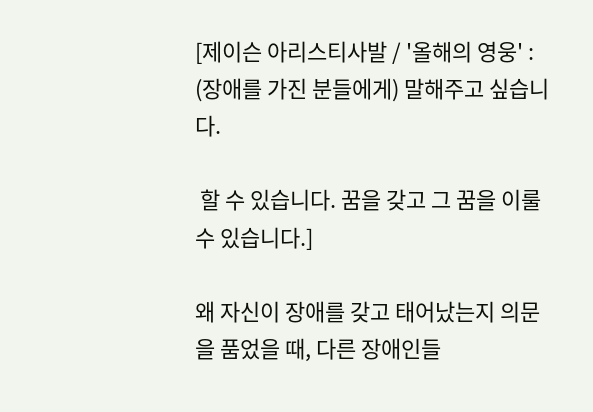[제이슨 아리스티사발 / '올해의 영웅' : (장애를 가진 분들에게) 말해주고 싶습니다.

 할 수 있습니다. 꿈을 갖고 그 꿈을 이룰 수 있습니다.]

왜 자신이 장애를 갖고 태어났는지 의문을 품었을 때, 다른 장애인들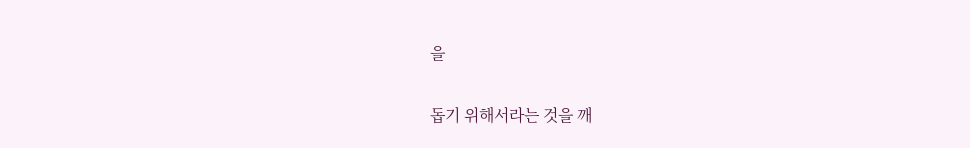을

돕기 위해서라는 것을 깨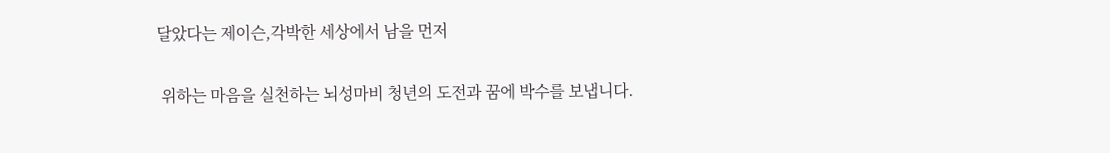달았다는 제이슨,각박한 세상에서 남을 먼저

 위하는 마음을 실천하는 뇌성마비 청년의 도전과 꿈에 박수를 보냅니다.